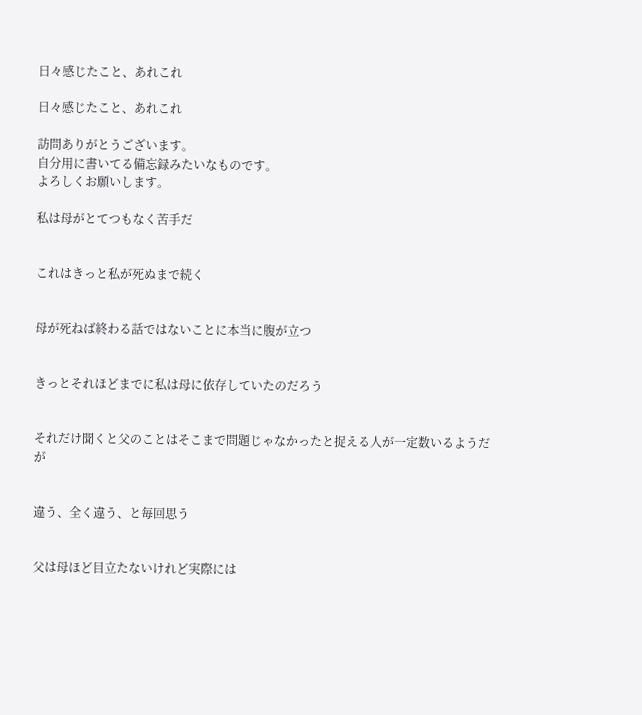日々感じたこと、あれこれ

日々感じたこと、あれこれ

訪問ありがとうございます。
自分用に書いてる備忘録みたいなものです。
よろしくお願いします。

私は母がとてつもなく苦手だ


これはきっと私が死ぬまで続く


母が死ねば終わる話ではないことに本当に腹が立つ


きっとそれほどまでに私は母に依存していたのだろう


それだけ聞くと父のことはそこまで問題じゃなかったと捉える人が一定数いるようだが


違う、全く違う、と毎回思う


父は母ほど目立たないけれど実際には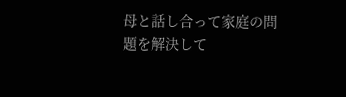母と話し合って家庭の問題を解決して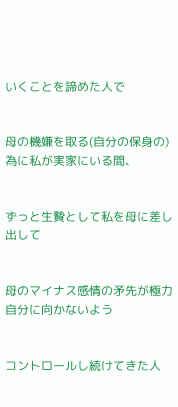いくことを諦めた人で


母の機嫌を取る(自分の保身の)為に私が実家にいる間、


ずっと生贄として私を母に差し出して


母のマイナス感情の矛先が極力自分に向かないよう


コントロールし続けてきた人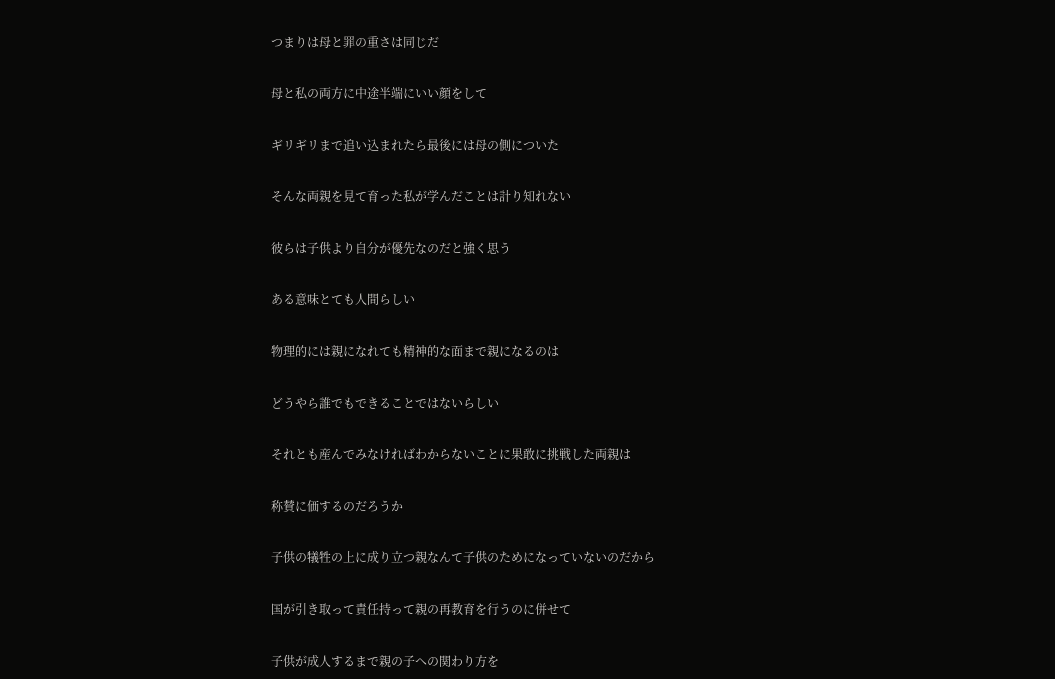つまりは母と罪の重さは同じだ


母と私の両方に中途半端にいい顔をして


ギリギリまで追い込まれたら最後には母の側についた


そんな両親を見て育った私が学んだことは計り知れない


彼らは子供より自分が優先なのだと強く思う


ある意味とても人間らしい


物理的には親になれても精神的な面まで親になるのは


どうやら誰でもできることではないらしい


それとも産んでみなければわからないことに果敢に挑戦した両親は


称賛に価するのだろうか


子供の犠牲の上に成り立つ親なんて子供のためになっていないのだから


国が引き取って責任持って親の再教育を行うのに併せて


子供が成人するまで親の子への関わり方を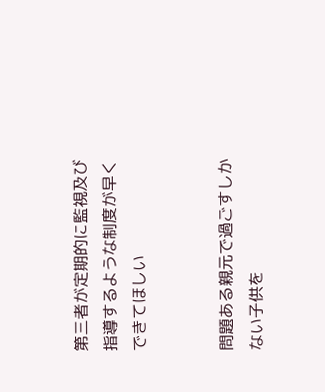第三者が定期的に監視及び指導するような制度が早くできてほしい


問題ある親元で過ごすしかない子供を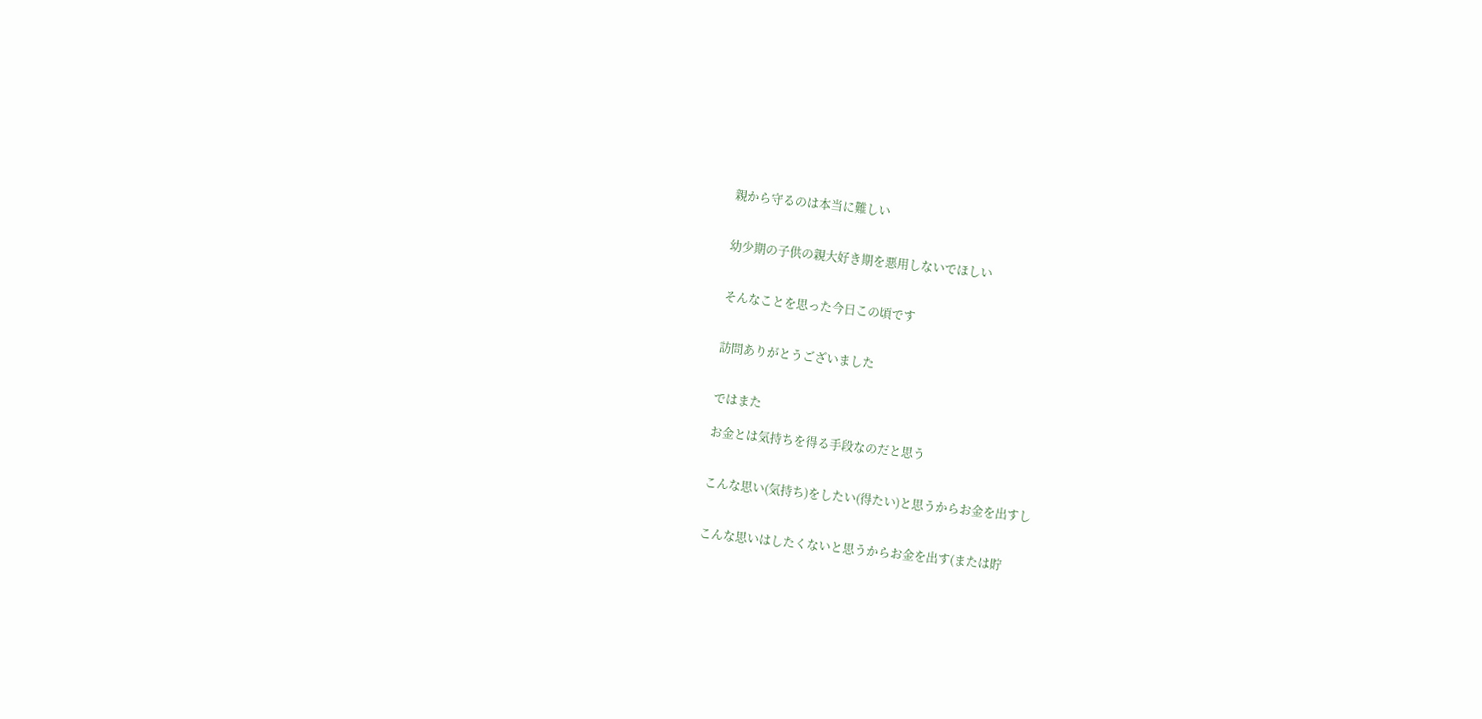親から守るのは本当に難しい


幼少期の子供の親大好き期を悪用しないでほしい


そんなことを思った今日この頃です


訪問ありがとうございました


ではまた

お金とは気持ちを得る手段なのだと思う


こんな思い(気持ち)をしたい(得たい)と思うからお金を出すし


こんな思いはしたくないと思うからお金を出す(または貯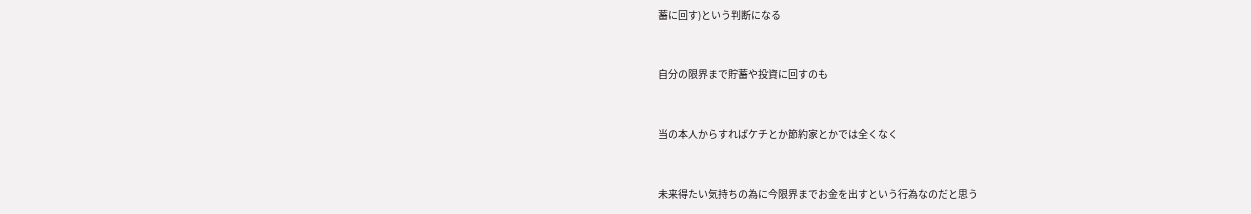蓄に回す)という判断になる


自分の限界まで貯蓄や投資に回すのも


当の本人からすればケチとか節約家とかでは全くなく


未来得たい気持ちの為に今限界までお金を出すという行為なのだと思う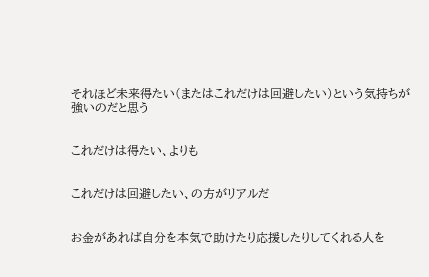それほど未来得たい(またはこれだけは回避したい)という気持ちが強いのだと思う


これだけは得たい、よりも


これだけは回避したい、の方がリアルだ


お金があれば自分を本気で助けたり応援したりしてくれる人を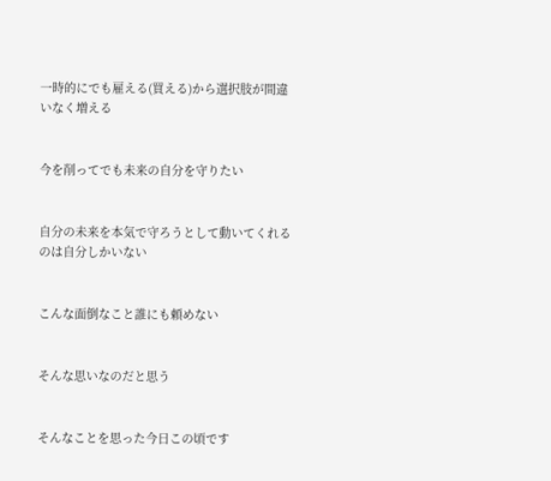一時的にでも雇える(買える)から選択肢が間違いなく増える


今を削ってでも未来の自分を守りたい


自分の未来を本気で守ろうとして動いてくれるのは自分しかいない


こんな面倒なこと誰にも頼めない


そんな思いなのだと思う


そんなことを思った今日この頃です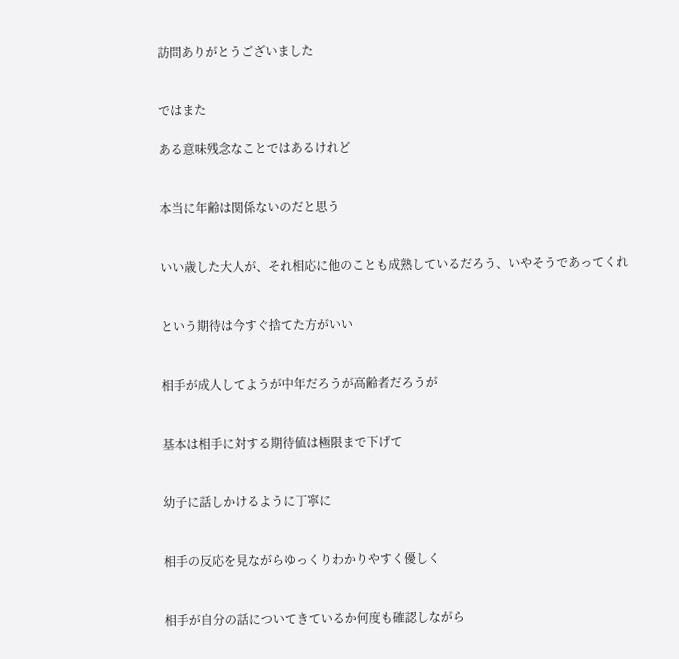訪問ありがとうございました


ではまた

ある意味残念なことではあるけれど


本当に年齢は関係ないのだと思う


いい歳した大人が、それ相応に他のことも成熟しているだろう、いやそうであってくれ


という期待は今すぐ捨てた方がいい


相手が成人してようが中年だろうが高齢者だろうが


基本は相手に対する期待値は極限まで下げて


幼子に話しかけるように丁寧に


相手の反応を見ながらゆっくりわかりやすく優しく


相手が自分の話についてきているか何度も確認しながら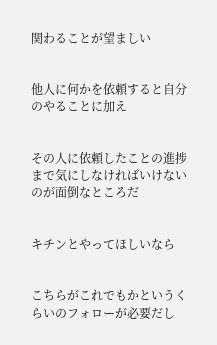関わることが望ましい


他人に何かを依頼すると自分のやることに加え


その人に依頼したことの進捗まで気にしなければいけないのが面倒なところだ


キチンとやってほしいなら


こちらがこれでもかというくらいのフォローが必要だし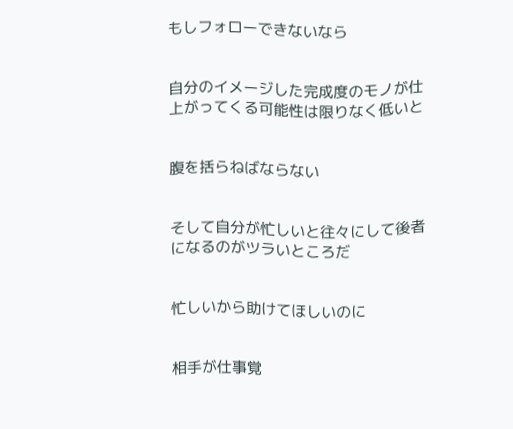もしフォローできないなら


自分のイメージした完成度のモノが仕上がってくる可能性は限りなく低いと


腹を括らねばならない


そして自分が忙しいと往々にして後者になるのがツラいところだ


忙しいから助けてほしいのに


相手が仕事覚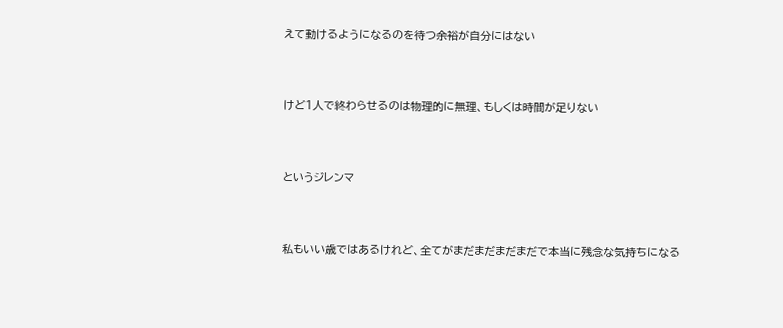えて動けるようになるのを待つ余裕が自分にはない


けど1人で終わらせるのは物理的に無理、もしくは時間が足りない


というジレンマ


私もいい歳ではあるけれど、全てがまだまだまだまだで本当に残念な気持ちになる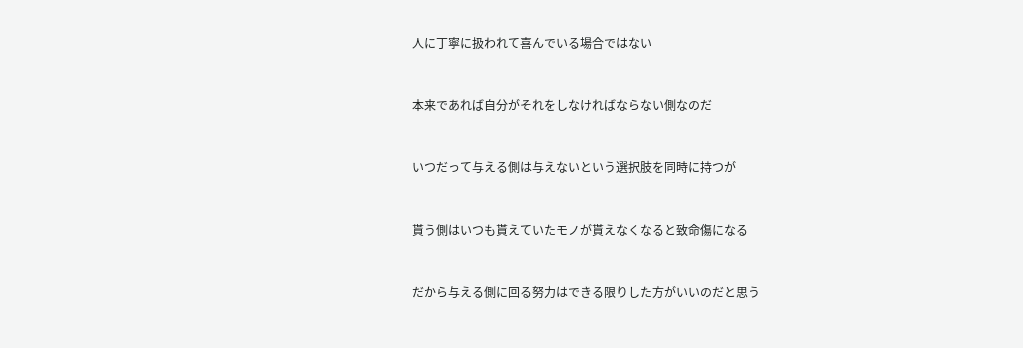人に丁寧に扱われて喜んでいる場合ではない


本来であれば自分がそれをしなければならない側なのだ


いつだって与える側は与えないという選択肢を同時に持つが


貰う側はいつも貰えていたモノが貰えなくなると致命傷になる


だから与える側に回る努力はできる限りした方がいいのだと思う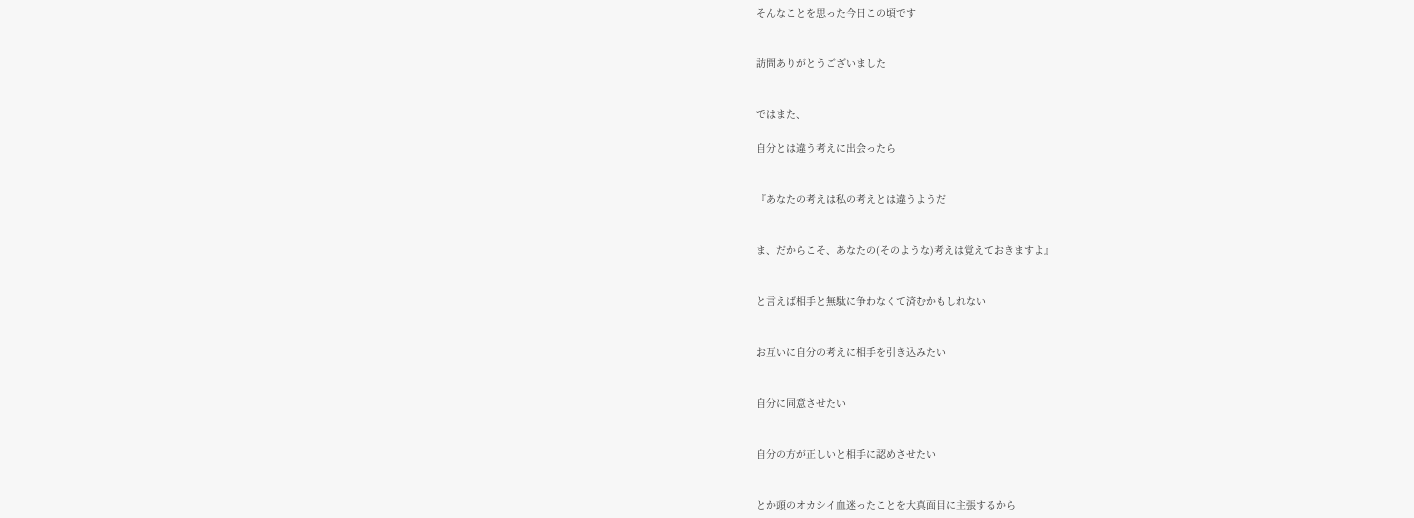そんなことを思った今日この頃です


訪問ありがとうございました


ではまた、

自分とは違う考えに出会ったら


『あなたの考えは私の考えとは違うようだ


ま、だからこそ、あなたの(そのような)考えは覚えておきますよ』


と言えば相手と無駄に争わなくて済むかもしれない


お互いに自分の考えに相手を引き込みたい


自分に同意させたい


自分の方が正しいと相手に認めさせたい


とか頭のオカシイ血迷ったことを大真面目に主張するから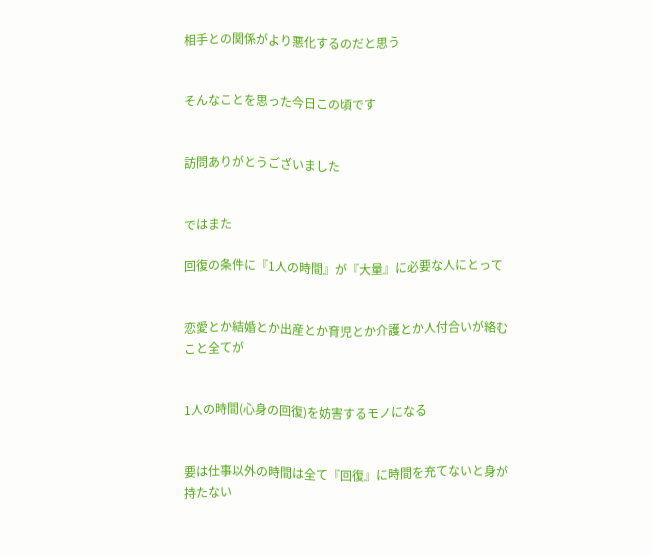相手との関係がより悪化するのだと思う


そんなことを思った今日この頃です


訪問ありがとうございました


ではまた

回復の条件に『1人の時間』が『大量』に必要な人にとって


恋愛とか結婚とか出産とか育児とか介護とか人付合いが絡むこと全てが


1人の時間(心身の回復)を妨害するモノになる


要は仕事以外の時間は全て『回復』に時間を充てないと身が持たない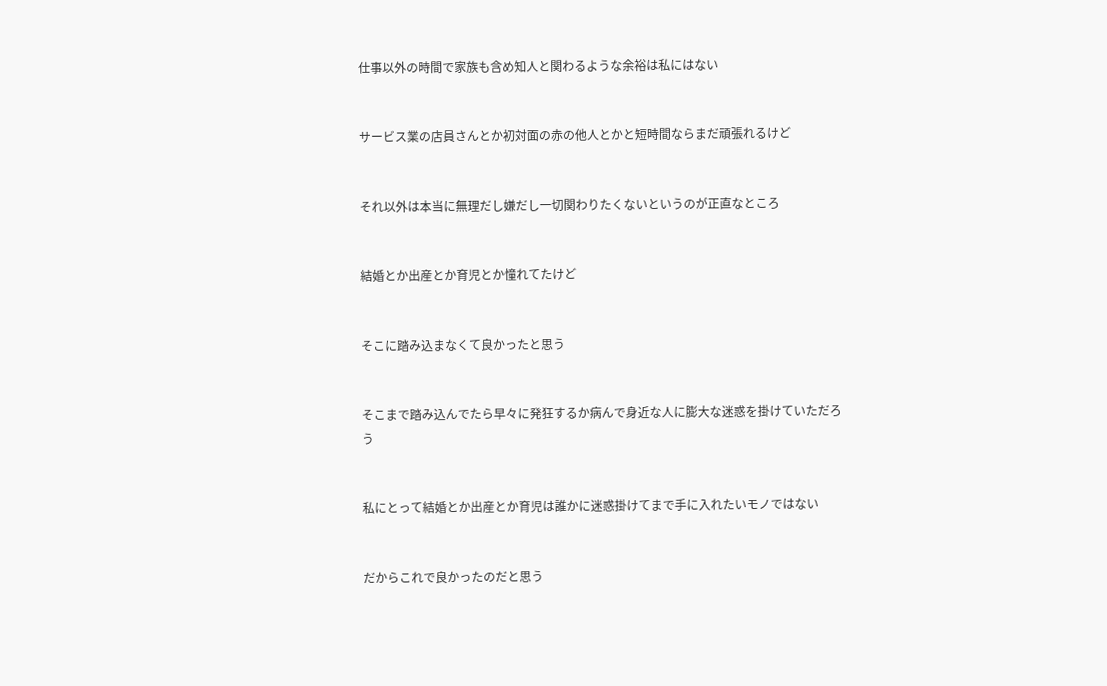仕事以外の時間で家族も含め知人と関わるような余裕は私にはない


サービス業の店員さんとか初対面の赤の他人とかと短時間ならまだ頑張れるけど


それ以外は本当に無理だし嫌だし一切関わりたくないというのが正直なところ


結婚とか出産とか育児とか憧れてたけど


そこに踏み込まなくて良かったと思う


そこまで踏み込んでたら早々に発狂するか病んで身近な人に膨大な迷惑を掛けていただろう


私にとって結婚とか出産とか育児は誰かに迷惑掛けてまで手に入れたいモノではない


だからこれで良かったのだと思う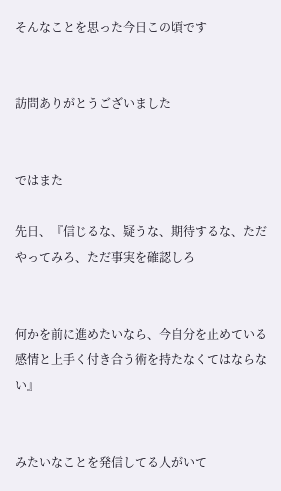そんなことを思った今日この頃です


訪問ありがとうございました


ではまた

先日、『信じるな、疑うな、期待するな、ただやってみろ、ただ事実を確認しろ


何かを前に進めたいなら、今自分を止めている感情と上手く付き合う術を持たなくてはならない』


みたいなことを発信してる人がいて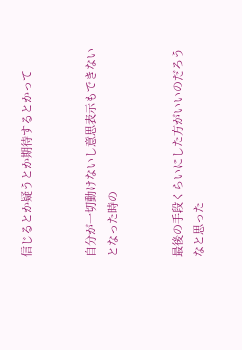信じるとか疑うとか期待するとかって


自分が一切動けないし意思表示もできないとなった時の


最後の手段くらいにした方がいいのだろうなと思った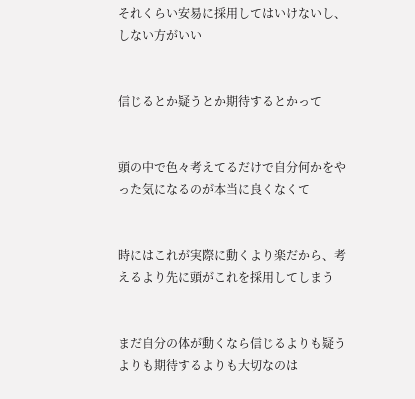それくらい安易に採用してはいけないし、しない方がいい


信じるとか疑うとか期待するとかって


頭の中で色々考えてるだけで自分何かをやった気になるのが本当に良くなくて


時にはこれが実際に動くより楽だから、考えるより先に頭がこれを採用してしまう


まだ自分の体が動くなら信じるよりも疑うよりも期待するよりも大切なのは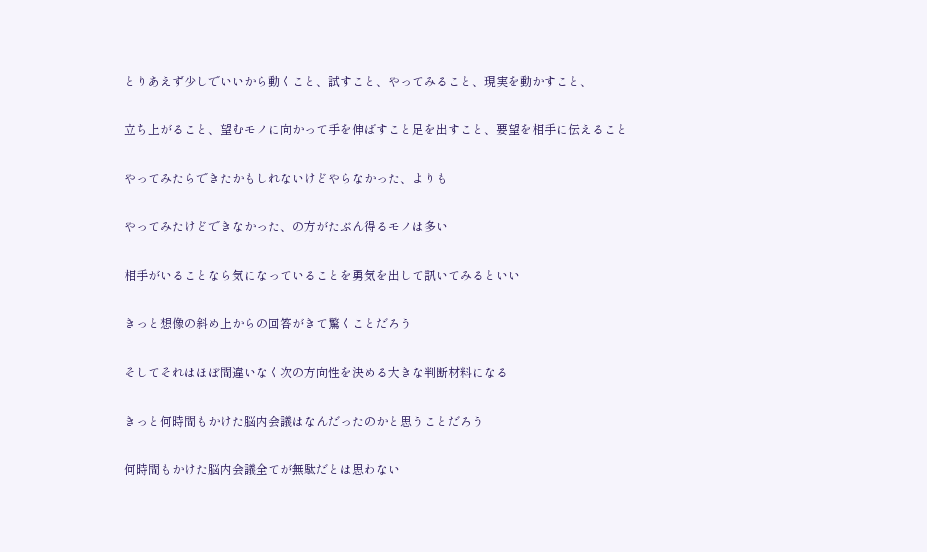とりあえず少しでいいから動くこと、試すこと、やってみること、現実を動かすこと、


立ち上がること、望むモノに向かって手を伸ばすこと足を出すこと、要望を相手に伝えること


やってみたらできたかもしれないけどやらなかった、よりも


やってみたけどできなかった、の方がたぶん得るモノは多い


相手がいることなら気になっていることを勇気を出して訊いてみるといい


きっと想像の斜め上からの回答がきて驚くことだろう


そしてそれはほぼ間違いなく次の方向性を決める大きな判断材料になる


きっと何時間もかけた脳内会議はなんだったのかと思うことだろう


何時間もかけた脳内会議全てが無駄だとは思わない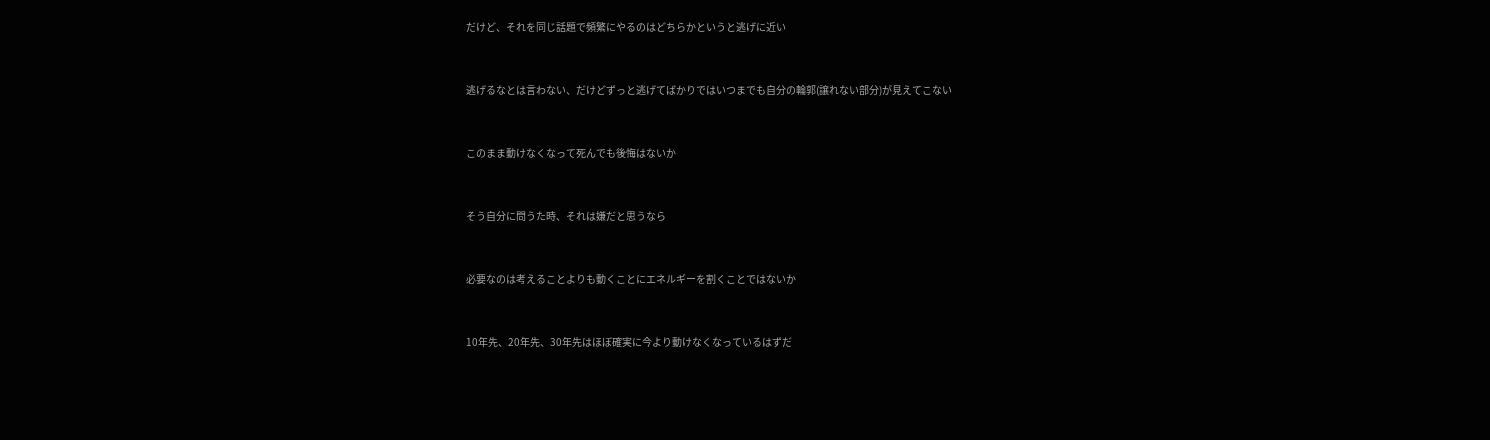だけど、それを同じ話題で頻繁にやるのはどちらかというと逃げに近い


逃げるなとは言わない、だけどずっと逃げてばかりではいつまでも自分の輪郭(譲れない部分)が見えてこない


このまま動けなくなって死んでも後悔はないか


そう自分に問うた時、それは嫌だと思うなら


必要なのは考えることよりも動くことにエネルギーを割くことではないか


10年先、20年先、30年先はほぼ確実に今より動けなくなっているはずだ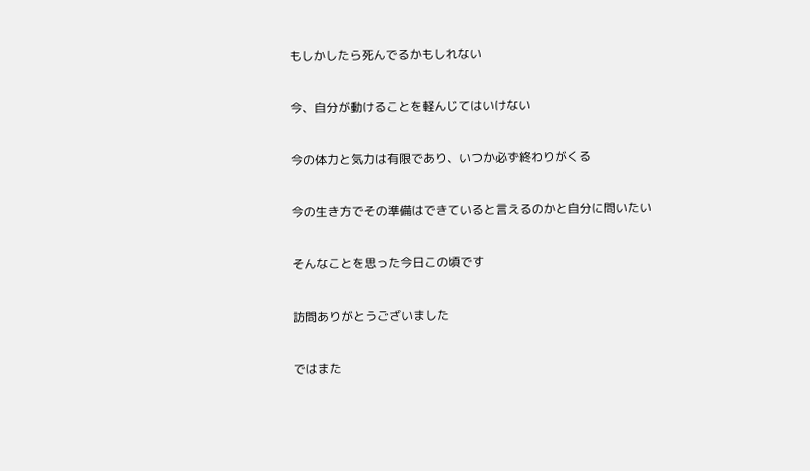もしかしたら死んでるかもしれない


今、自分が動けることを軽んじてはいけない


今の体力と気力は有限であり、いつか必ず終わりがくる


今の生き方でその準備はできていると言えるのかと自分に問いたい


そんなことを思った今日この頃です


訪問ありがとうございました


ではまた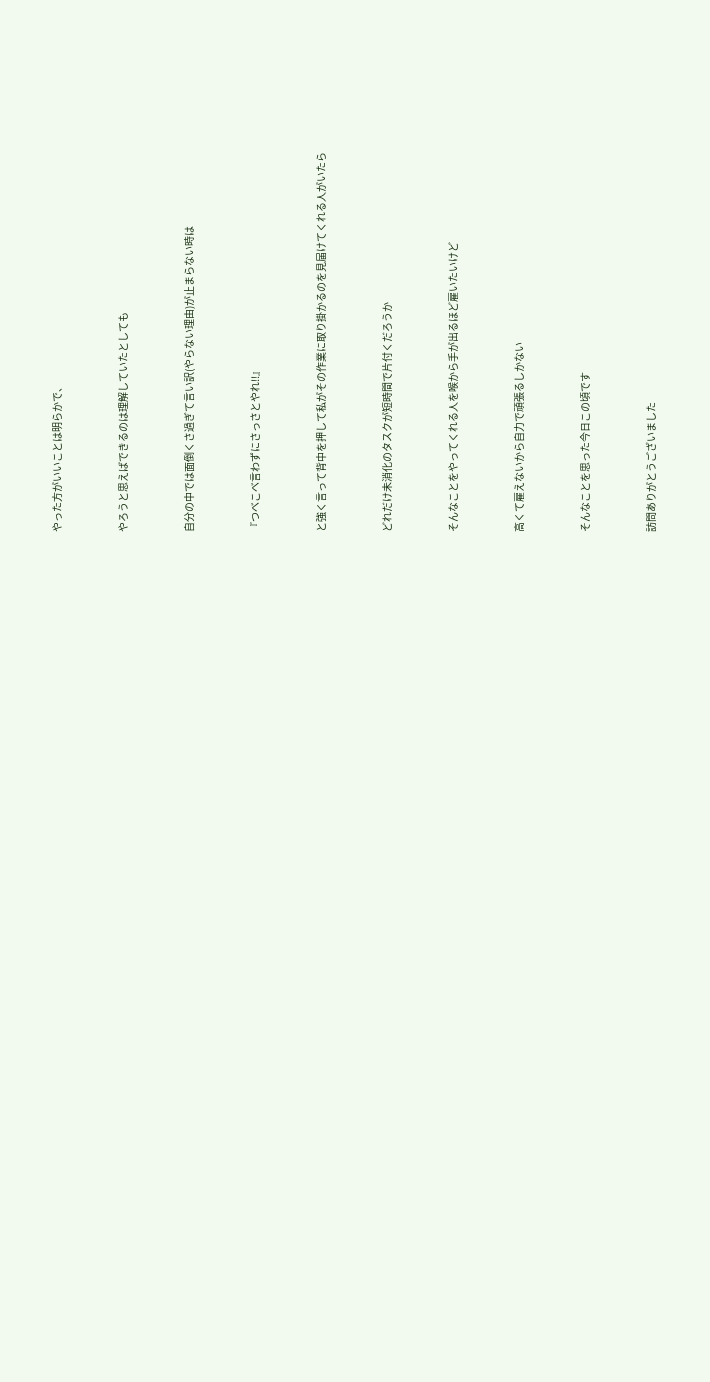やった方がいいことは明らかで、


やろうと思えばできるのは理解していたとしても


自分の中では面倒くさ過ぎて言い訳(やらない理由)が止まらない時は


『つべこべ言わずにさっさとやれ!!』


と強く言って背中を押して私がその作業に取り掛かるのを見届けてくれる人がいたら


どれだけ未消化のタスクが短時間で片付くだろうか


そんなことをやってくれる人を喉から手が出るほど雇いたいけど


高くて雇えないから自力で頑張るしかない


そんなことを思った今日この頃です


訪問ありがとうございました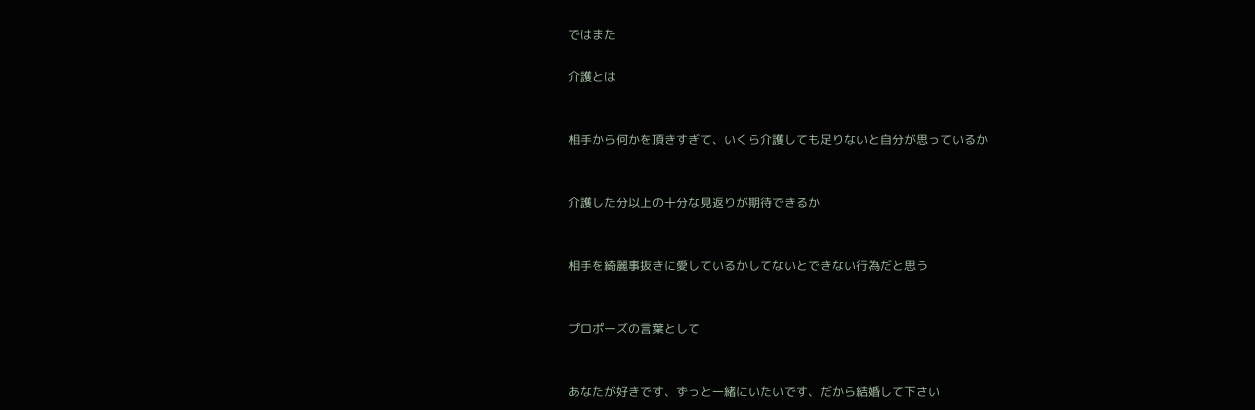ではまた

介護とは


相手から何かを頂きすぎて、いくら介護しても足りないと自分が思っているか


介護した分以上の十分な見返りが期待できるか


相手を綺麗事抜きに愛しているかしてないとできない行為だと思う


プロポーズの言葉として


あなたが好きです、ずっと一緒にいたいです、だから結婚して下さい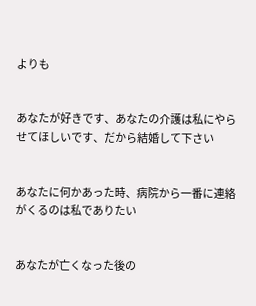よりも


あなたが好きです、あなたの介護は私にやらせてほしいです、だから結婚して下さい


あなたに何かあった時、病院から一番に連絡がくるのは私でありたい


あなたが亡くなった後の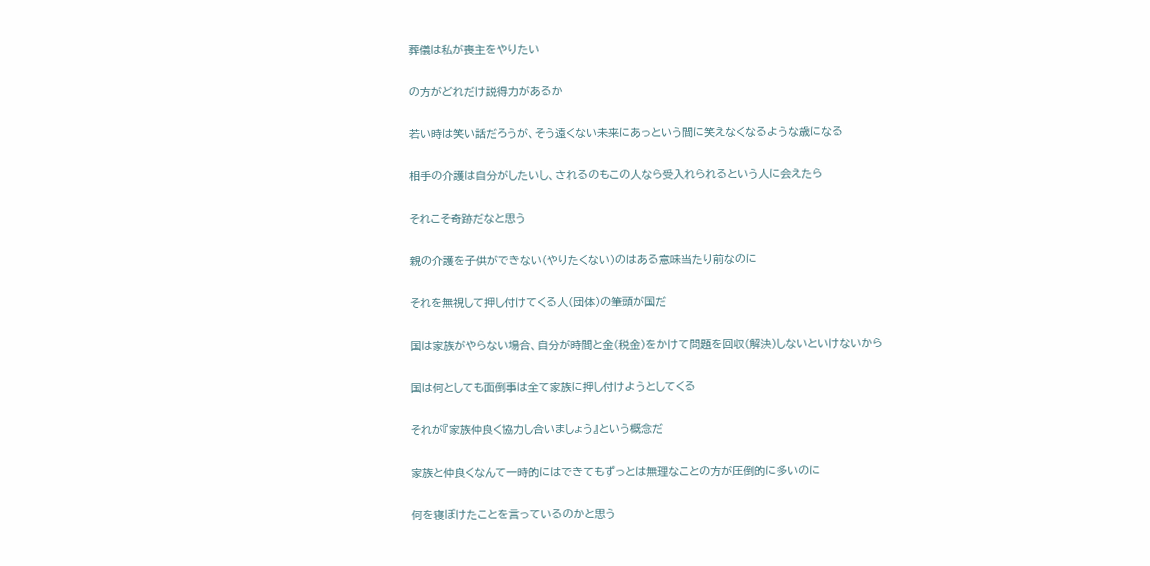葬儀は私が喪主をやりたい


の方がどれだけ説得力があるか


若い時は笑い話だろうが、そう遠くない未来にあっという間に笑えなくなるような歳になる


相手の介護は自分がしたいし、されるのもこの人なら受入れられるという人に会えたら


それこそ奇跡だなと思う


親の介護を子供ができない(やりたくない)のはある意味当たり前なのに


それを無視して押し付けてくる人(団体)の筆頭が国だ


国は家族がやらない場合、自分が時間と金(税金)をかけて問題を回収(解決)しないといけないから


国は何としても面倒事は全て家族に押し付けようとしてくる


それが『家族仲良く協力し合いましょう』という概念だ


家族と仲良くなんて一時的にはできてもずっとは無理なことの方が圧倒的に多いのに


何を寝ぼけたことを言っているのかと思う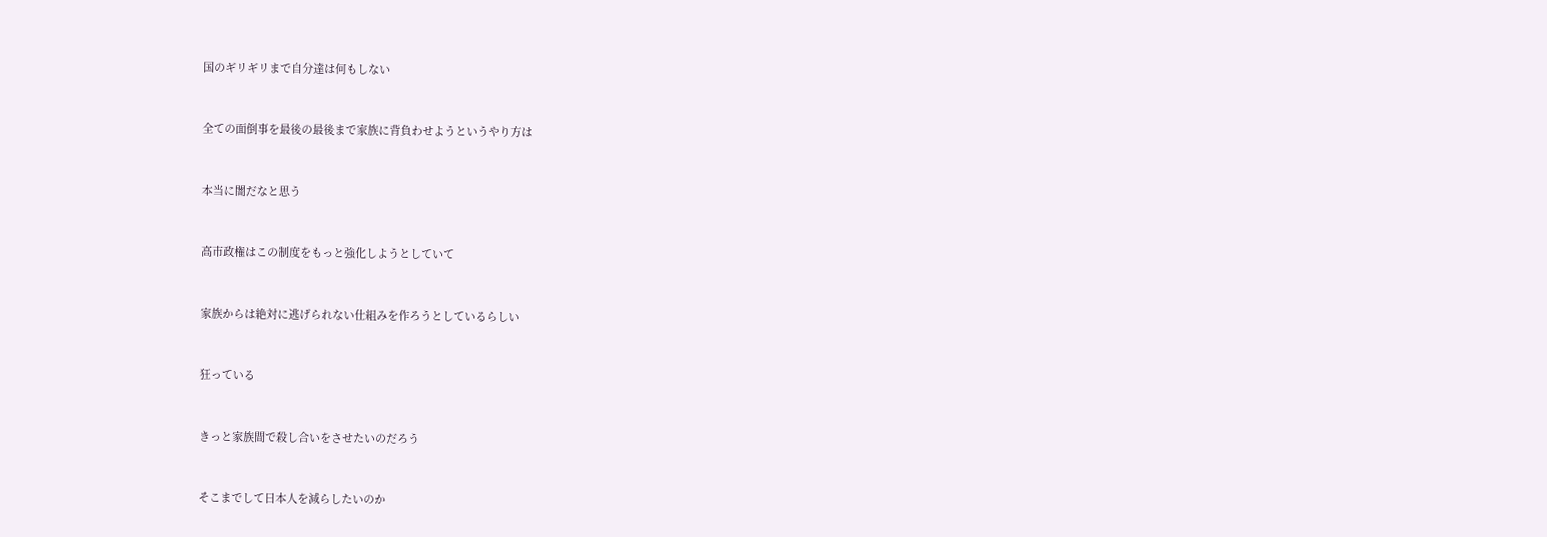国のギリギリまで自分達は何もしない


全ての面倒事を最後の最後まで家族に背負わせようというやり方は


本当に闇だなと思う


高市政権はこの制度をもっと強化しようとしていて


家族からは絶対に逃げられない仕組みを作ろうとしているらしい


狂っている


きっと家族間で殺し合いをさせたいのだろう


そこまでして日本人を減らしたいのか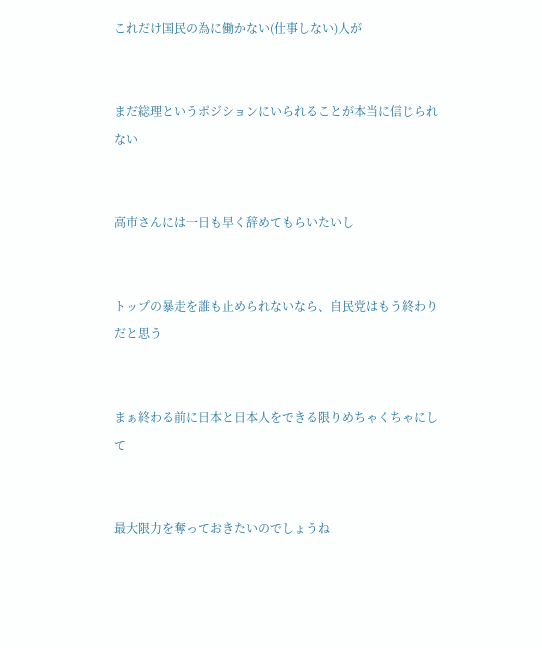これだけ国民の為に働かない(仕事しない)人が


まだ総理というポジションにいられることが本当に信じられない


高市さんには一日も早く辞めてもらいたいし


トップの暴走を誰も止められないなら、自民党はもう終わりだと思う


まぁ終わる前に日本と日本人をできる限りめちゃくちゃにして


最大限力を奪っておきたいのでしょうね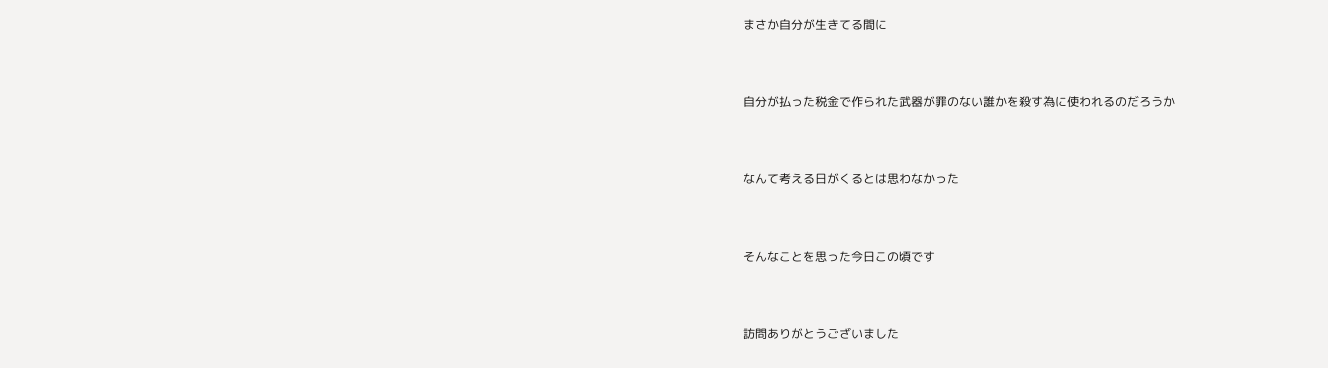まさか自分が生きてる間に


自分が払った税金で作られた武器が罪のない誰かを殺す為に使われるのだろうか


なんて考える日がくるとは思わなかった


そんなことを思った今日この頃です


訪問ありがとうございました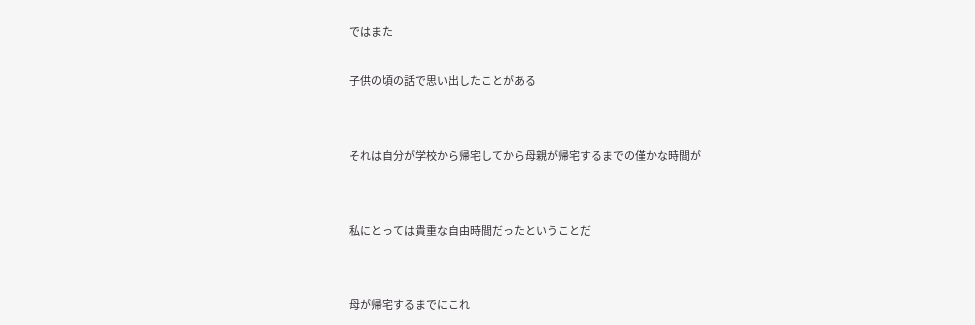ではまた

子供の頃の話で思い出したことがある


それは自分が学校から帰宅してから母親が帰宅するまでの僅かな時間が


私にとっては貴重な自由時間だったということだ


母が帰宅するまでにこれ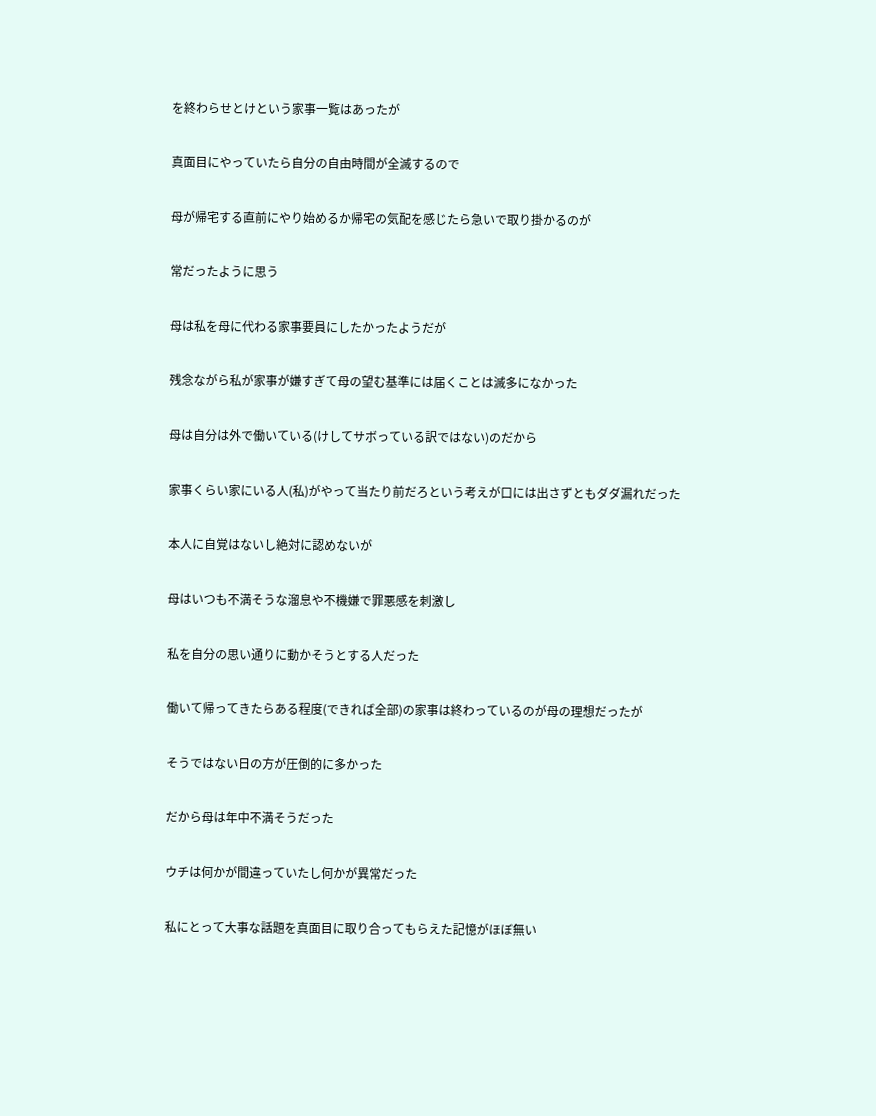を終わらせとけという家事一覧はあったが


真面目にやっていたら自分の自由時間が全滅するので


母が帰宅する直前にやり始めるか帰宅の気配を感じたら急いで取り掛かるのが


常だったように思う


母は私を母に代わる家事要員にしたかったようだが


残念ながら私が家事が嫌すぎて母の望む基準には届くことは滅多になかった


母は自分は外で働いている(けしてサボっている訳ではない)のだから


家事くらい家にいる人(私)がやって当たり前だろという考えが口には出さずともダダ漏れだった


本人に自覚はないし絶対に認めないが


母はいつも不満そうな溜息や不機嫌で罪悪感を刺激し


私を自分の思い通りに動かそうとする人だった


働いて帰ってきたらある程度(できれば全部)の家事は終わっているのが母の理想だったが


そうではない日の方が圧倒的に多かった


だから母は年中不満そうだった


ウチは何かが間違っていたし何かが異常だった


私にとって大事な話題を真面目に取り合ってもらえた記憶がほぼ無い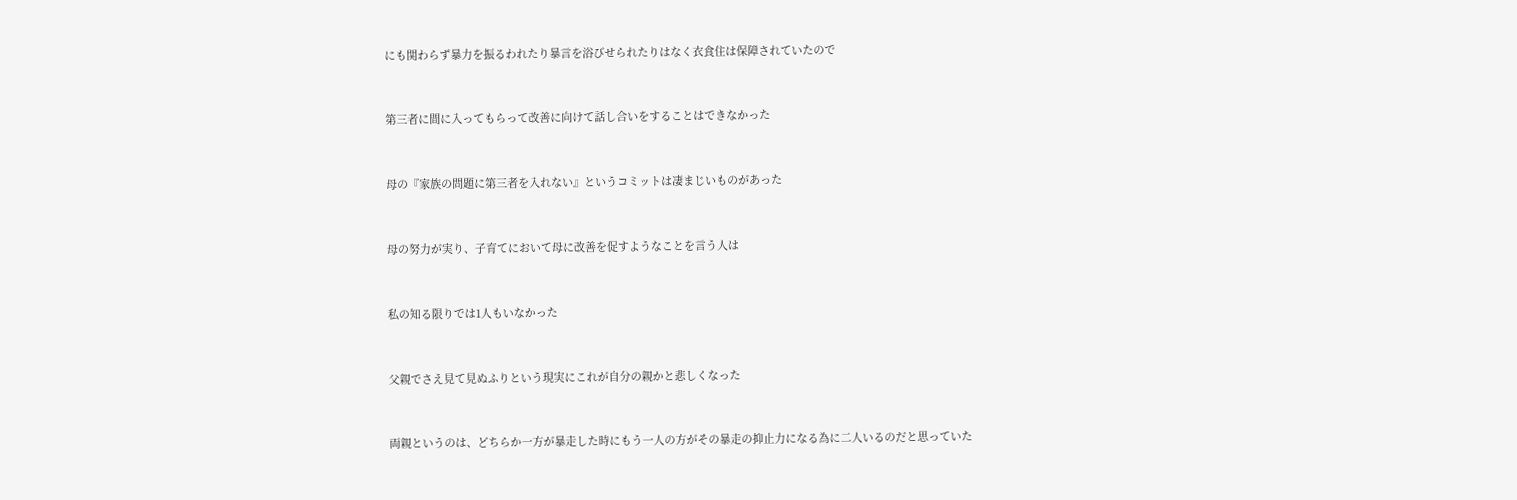にも関わらず暴力を振るわれたり暴言を浴びせられたりはなく衣食住は保障されていたので


第三者に間に入ってもらって改善に向けて話し合いをすることはできなかった


母の『家族の問題に第三者を入れない』というコミットは凄まじいものがあった


母の努力が実り、子育てにおいて母に改善を促すようなことを言う人は


私の知る限りでは1人もいなかった


父親でさえ見て見ぬふりという現実にこれが自分の親かと悲しくなった


両親というのは、どちらか一方が暴走した時にもう一人の方がその暴走の抑止力になる為に二人いるのだと思っていた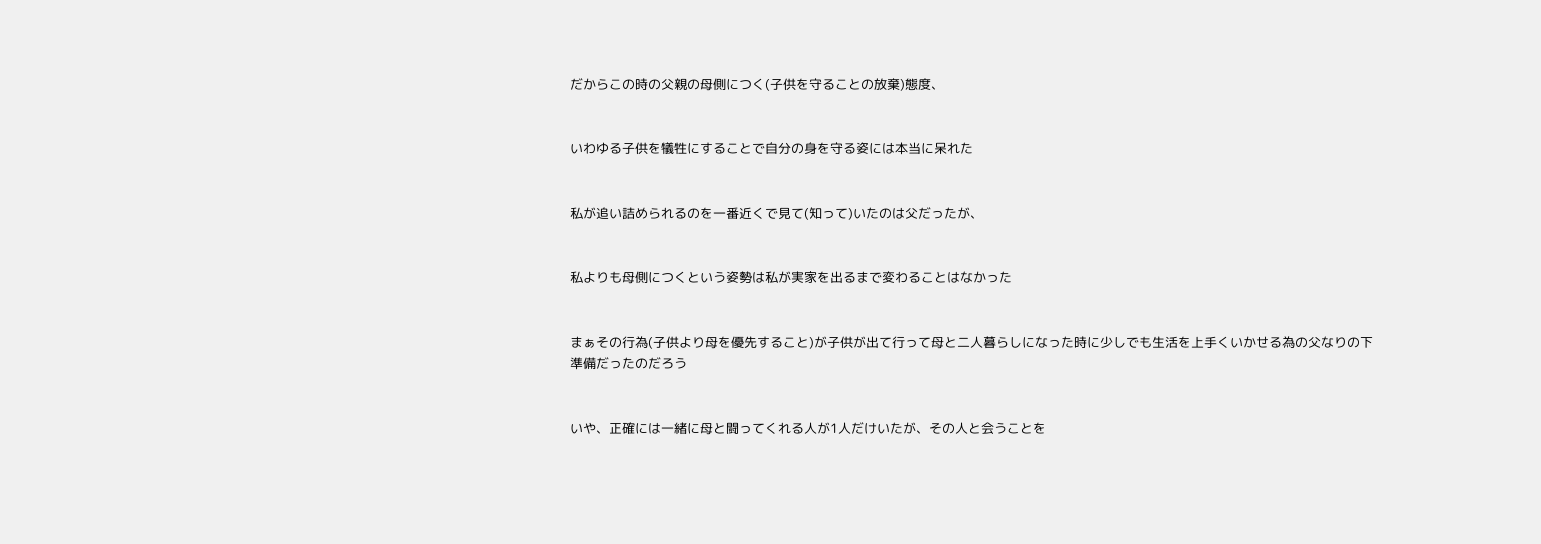だからこの時の父親の母側につく(子供を守ることの放棄)態度、


いわゆる子供を犠牲にすることで自分の身を守る姿には本当に呆れた


私が追い詰められるのを一番近くで見て(知って)いたのは父だったが、


私よりも母側につくという姿勢は私が実家を出るまで変わることはなかった


まぁその行為(子供より母を優先すること)が子供が出て行って母と二人暮らしになった時に少しでも生活を上手くいかせる為の父なりの下準備だったのだろう


いや、正確には一緒に母と闘ってくれる人が1人だけいたが、その人と会うことを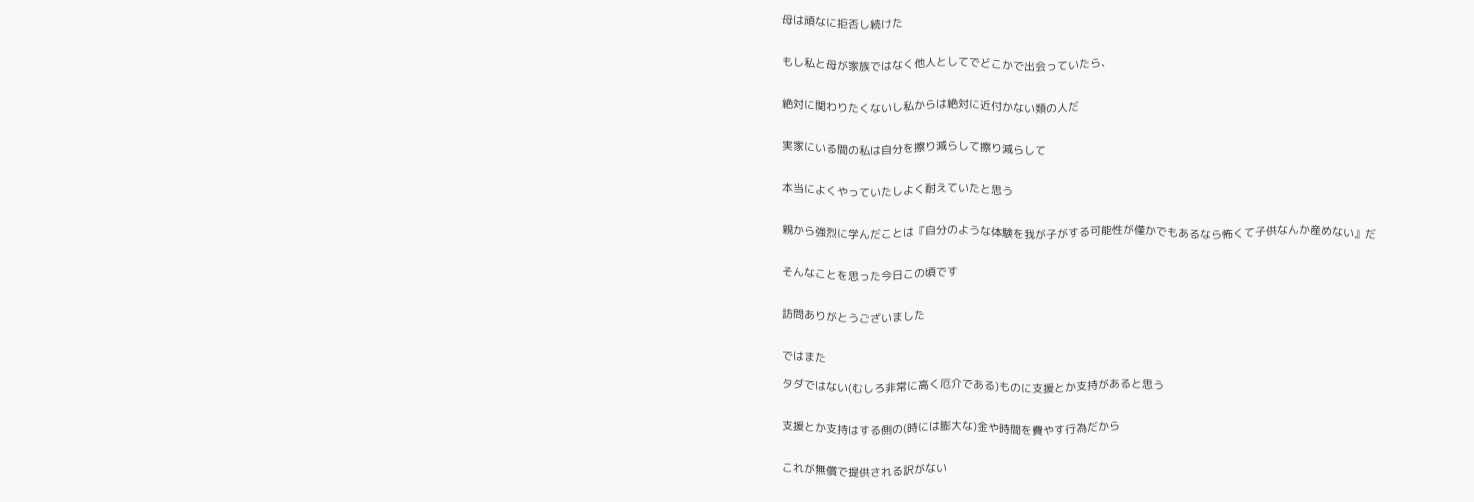母は頑なに拒否し続けた


もし私と母が家族ではなく他人としてでどこかで出会っていたら、


絶対に関わりたくないし私からは絶対に近付かない類の人だ


実家にいる間の私は自分を擦り減らして擦り減らして


本当によくやっていたしよく耐えていたと思う


親から強烈に学んだことは『自分のような体験を我が子がする可能性が僅かでもあるなら怖くて子供なんか産めない』だ


そんなことを思った今日この頃です


訪問ありがとうございました


ではまた

タダではない(むしろ非常に高く厄介である)ものに支援とか支持があると思う


支援とか支持はする側の(時には膨大な)金や時間を費やす行為だから


これが無償で提供される訳がない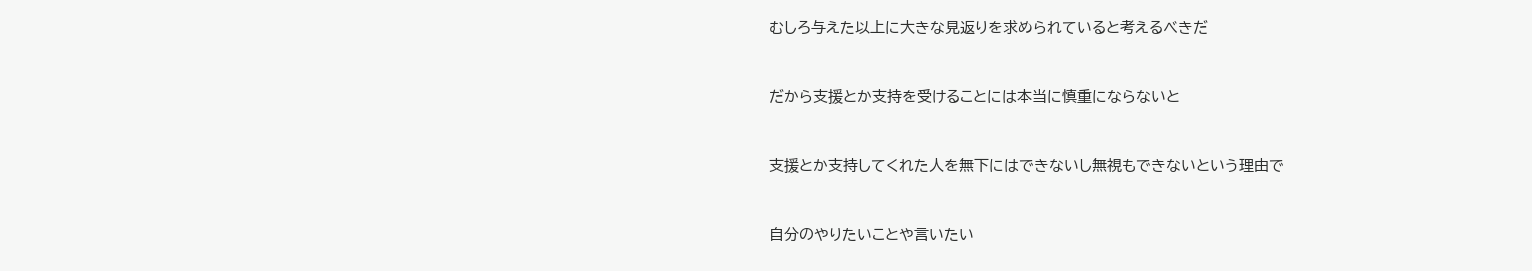むしろ与えた以上に大きな見返りを求められていると考えるべきだ


だから支援とか支持を受けることには本当に慎重にならないと


支援とか支持してくれた人を無下にはできないし無視もできないという理由で


自分のやりたいことや言いたい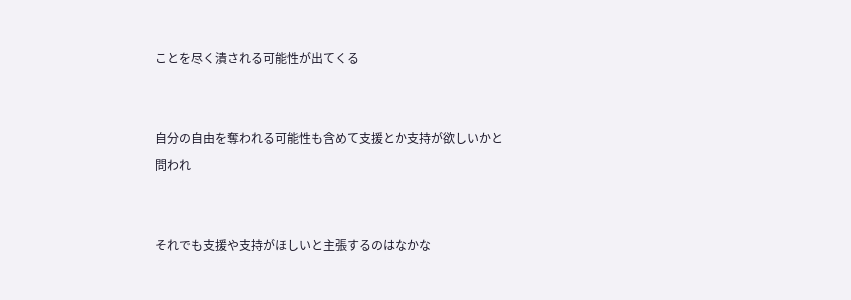ことを尽く潰される可能性が出てくる


自分の自由を奪われる可能性も含めて支援とか支持が欲しいかと問われ


それでも支援や支持がほしいと主張するのはなかな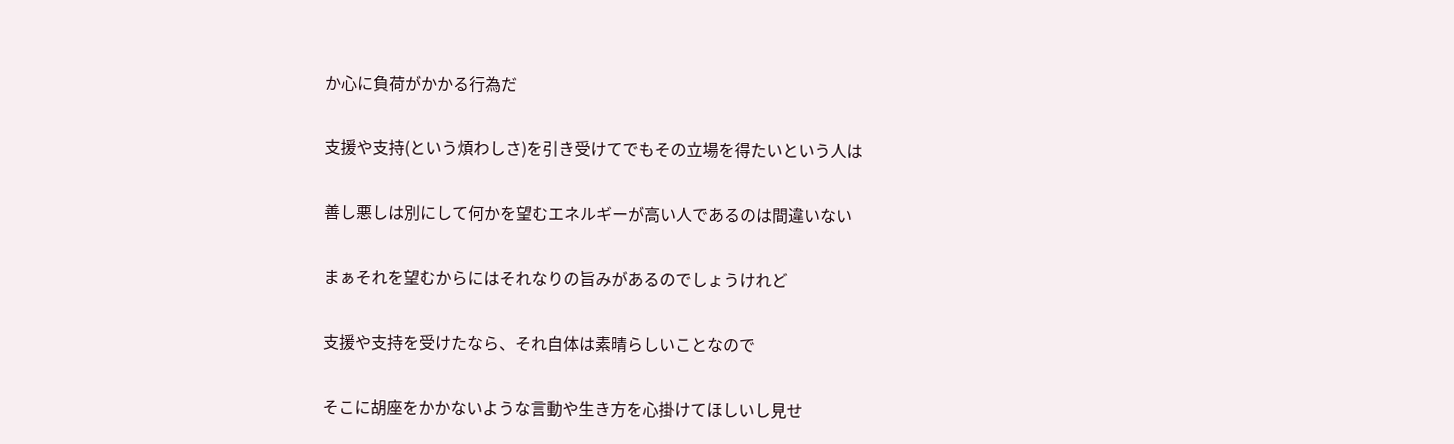か心に負荷がかかる行為だ


支援や支持(という煩わしさ)を引き受けてでもその立場を得たいという人は


善し悪しは別にして何かを望むエネルギーが高い人であるのは間違いない


まぁそれを望むからにはそれなりの旨みがあるのでしょうけれど


支援や支持を受けたなら、それ自体は素晴らしいことなので


そこに胡座をかかないような言動や生き方を心掛けてほしいし見せ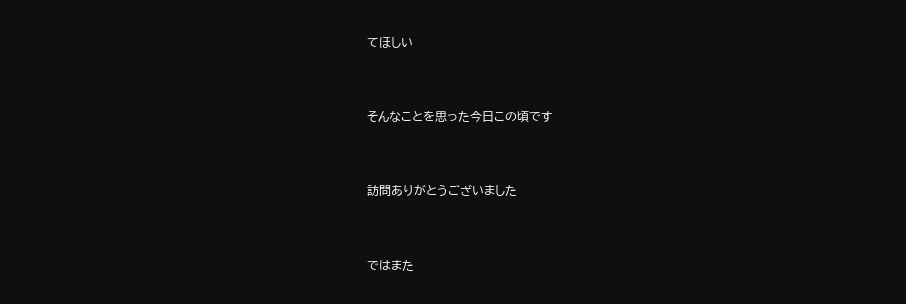てほしい


そんなことを思った今日この頃です


訪問ありがとうございました


ではまた